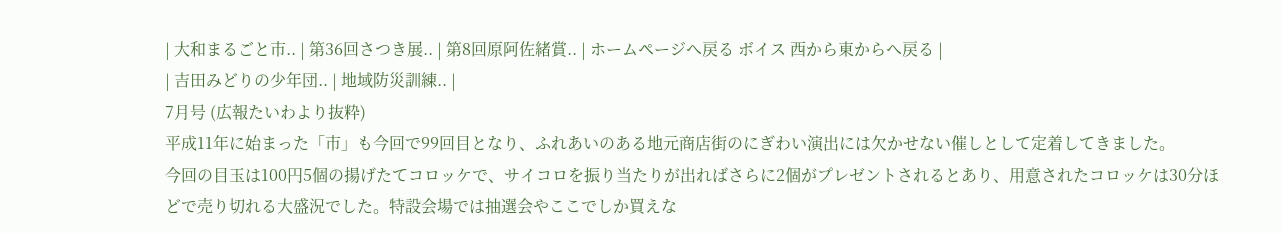| 大和まるごと市.. | 第36回さつき展.. | 第8回原阿佐緒賞.. | ホームページへ戻る ボイス 西から東からへ戻る |
| 吉田みどりの少年団.. | 地域防災訓練.. |
7月号 (広報たいわより抜粋)
平成11年に始まった「市」も今回で99回目となり、ふれあいのある地元商店街のにぎわい演出には欠かせない催しとして定着してきました。
今回の目玉は100円5個の揚げたてコロッケで、サイコロを振り当たりが出ればさらに2個がプレゼントされるとあり、用意されたコロッケは30分ほどで売り切れる大盛況でした。特設会場では抽選会やここでしか買えな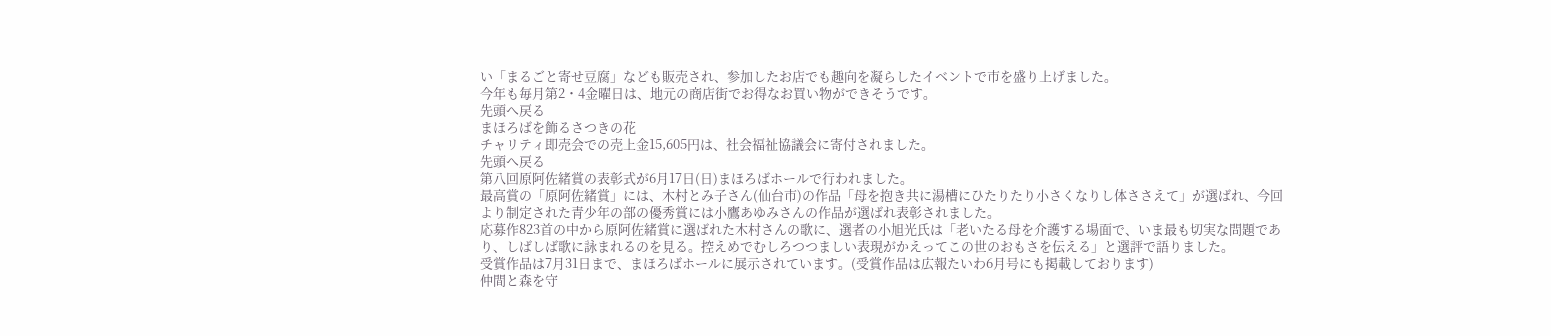い「まるごと寄せ豆腐」なども販売され、参加したお店でも趣向を凝らしたイベントで市を盛り上げました。
今年も毎月第2・4金曜日は、地元の商店街でお得なお買い物ができそうです。
先頭へ戻る
まほろばを飾るさつきの花
チャリティ即売会での売上金15,605円は、社会福祉協議会に寄付されました。
先頭へ戻る
第八回原阿佐緒賞の表彰式が6月17日(日)まほろばホールで行われました。
最高賞の「原阿佐緒賞」には、木村とみ子さん(仙台市)の作品「母を抱き共に湯槽にひたりたり小さくなりし体ささえて」が選ばれ、今回より制定された青少年の部の優秀賞には小鷹あゆみさんの作品が選ばれ表彰されました。
応募作823首の中から原阿佐緒賞に選ばれた木村さんの歌に、選者の小旭光氏は「老いたる母を介護する場面で、いま最も切実な問題であり、しばしば歌に詠まれるのを見る。控えめでむしろつつましい表現がかえってこの世のおもさを伝える」と選評で語りました。
受賞作品は7月31日まで、まほろばホールに展示されています。(受賞作品は広報たいわ6月号にも掲載しております)
仲間と森を守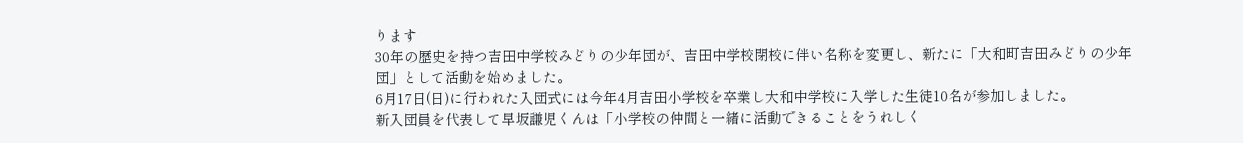ります
30年の歴史を持つ吉田中学校みどりの少年団が、吉田中学校閉校に伴い名称を変更し、新たに「大和町吉田みどりの少年団」として活動を始めました。
6月17日(日)に行われた入団式には今年4月吉田小学校を卒業し大和中学校に入学した生徒10名が参加しました。
新入団員を代表して早坂謙児くんは「小学校の仲間と一緒に活動できることをうれしく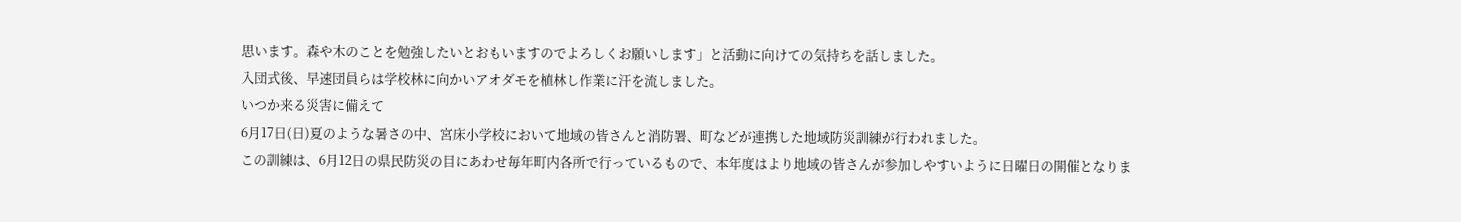思います。森や木のことを勉強したいとおもいますのでよろしくお願いします」と活動に向けての気持ちを話しました。
入団式後、早速団員らは学校林に向かいアオダモを植林し作業に汗を流しました。
いつか来る災害に備えて
6月17日(日)夏のような暑さの中、宮床小学校において地域の皆さんと消防署、町などが連携した地域防災訓練が行われました。
この訓練は、6月12日の県民防災の目にあわせ毎年町内各所で行っているもので、本年度はより地域の皆さんが参加しやすいように日曜日の開催となりま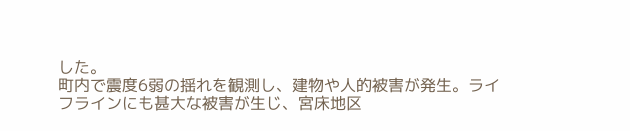した。
町内で震度6弱の揺れを観測し、建物や人的被害が発生。ライフラインにも甚大な被害が生じ、宮床地区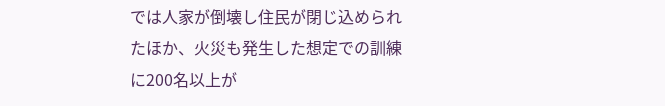では人家が倒壊し住民が閉じ込められたほか、火災も発生した想定での訓練に200名以上が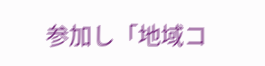参加し「地域コ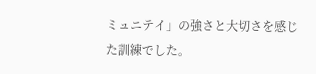ミュニテイ」の強さと大切さを感じた訓練でした。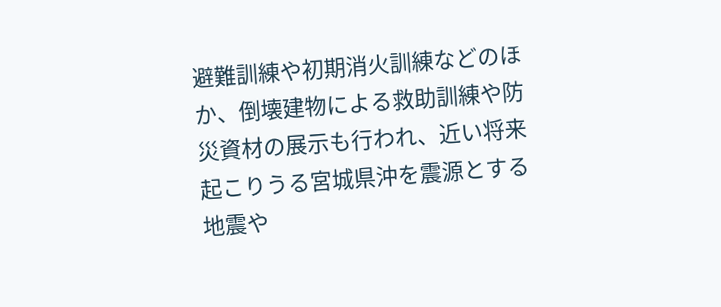避難訓練や初期消火訓練などのほか、倒壊建物による救助訓練や防災資材の展示も行われ、近い将来起こりうる宮城県沖を震源とする地震や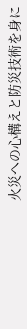火災への心構えと防災技術を身に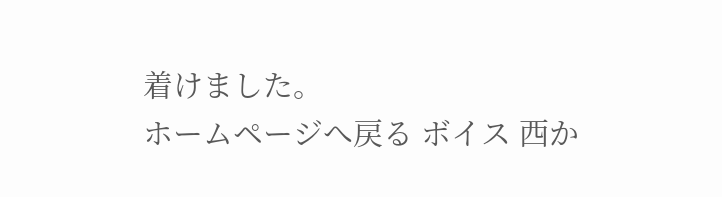着けました。
ホームページへ戻る ボイス 西か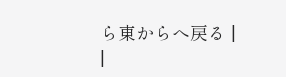ら東からへ戻る |
|